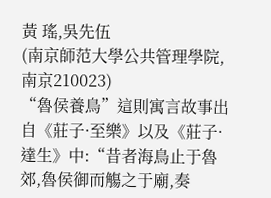黃 瑤,吳先伍
(南京師范大學公共管理學院,南京210023)
“魯侯養鳥”這則寓言故事出自《莊子·至樂》以及《莊子·達生》中:“昔者海鳥止于魯郊,魯侯御而觴之于廟,奏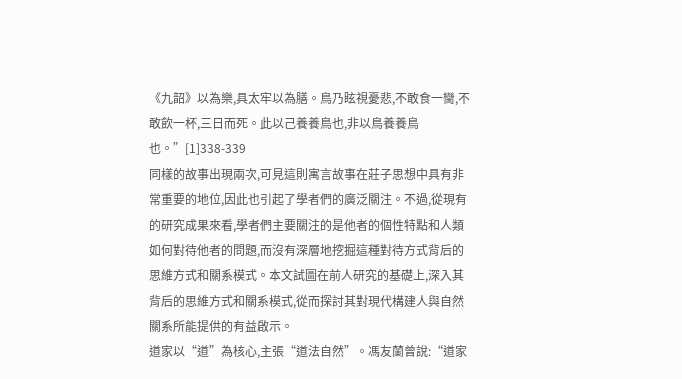《九韶》以為樂,具太牢以為膳。鳥乃眩視憂悲,不敢食一臠,不敢飲一杯,三日而死。此以己養養鳥也,非以鳥養養鳥也。”[1]338-339
同樣的故事出現兩次,可見這則寓言故事在莊子思想中具有非常重要的地位,因此也引起了學者們的廣泛關注。不過,從現有的研究成果來看,學者們主要關注的是他者的個性特點和人類如何對待他者的問題,而沒有深層地挖掘這種對待方式背后的思維方式和關系模式。本文試圖在前人研究的基礎上,深入其背后的思維方式和關系模式,從而探討其對現代構建人與自然關系所能提供的有益啟示。
道家以“道”為核心,主張“道法自然”。馮友蘭曾說:“道家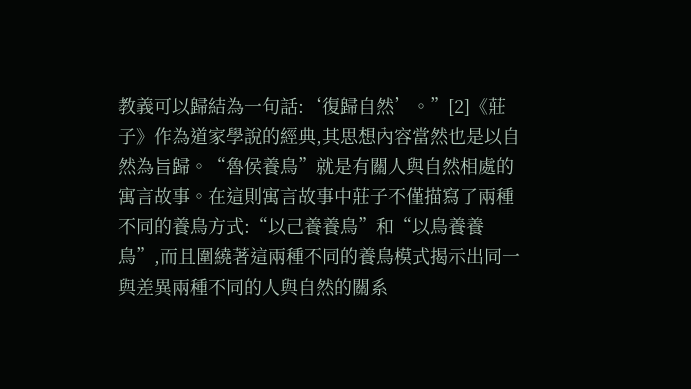教義可以歸結為一句話:‘復歸自然’。”[2]《莊子》作為道家學說的經典,其思想內容當然也是以自然為旨歸。“魯侯養鳥”就是有關人與自然相處的寓言故事。在這則寓言故事中莊子不僅描寫了兩種不同的養鳥方式:“以己養養鳥”和“以鳥養養鳥”,而且圍繞著這兩種不同的養鳥模式揭示出同一與差異兩種不同的人與自然的關系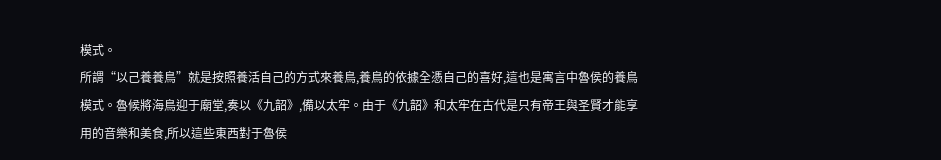模式。
所謂“以己養養鳥”就是按照養活自己的方式來養鳥,養鳥的依據全憑自己的喜好,這也是寓言中魯侯的養鳥模式。魯候將海鳥迎于廟堂,奏以《九韶》,備以太牢。由于《九韶》和太牢在古代是只有帝王與圣賢才能享用的音樂和美食,所以這些東西對于魯侯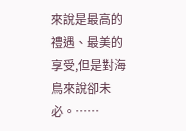來說是最高的禮遇、最美的享受,但是對海鳥來說卻未必。……